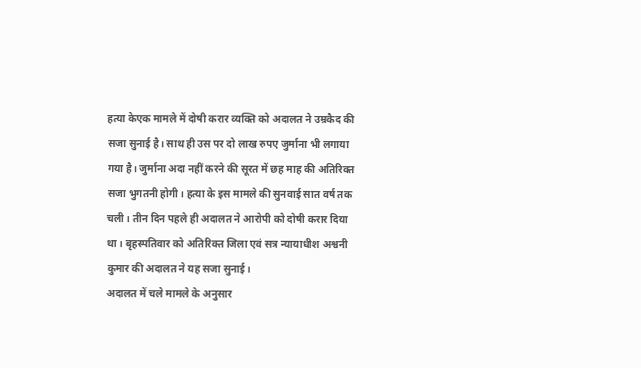हत्या केएक मामले में दोषी करार व्यक्ति को अदालत ने उम्रकैद की सजा सुनाई है। साथ ही उस पर दो लाख रुपए जुर्माना भी लगाया गया है। जुर्माना अदा नहीं करने की सूरत में छह माह की अतिरिक्त सजा भुगतनी होगी। हत्या के इस मामले की सुनवाई सात वर्ष तक चली। तीन दिन पहले ही अदालत ने आरोपी को दोषी करार दिया था। बृहस्पतिवार को अतिरिक्त जिला एवं सत्र न्यायाधीश अश्वनी कुमार की अदालत ने यह सजा सुनाई।
अदालत में चले मामले के अनुसार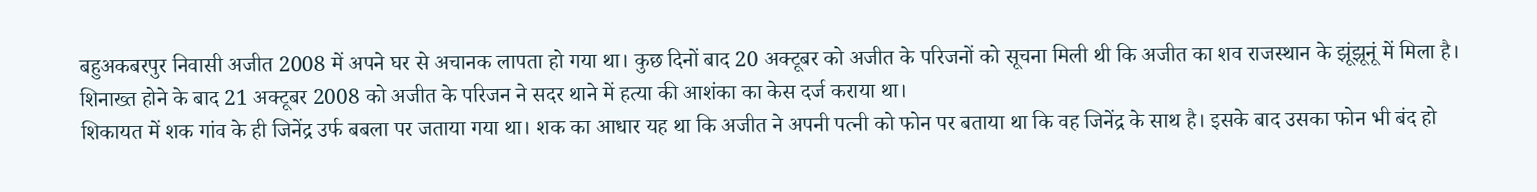बहुअकबरपुर निवासी अजीत 2008 में अपने घर से अचानक लापता हो गया था। कुछ दिनों बाद 20 अक्टूबर को अजीत के परिजनों को सूचना मिली थी कि अजीत का शव राजस्थान के झूंझूनूं में मिला है। शिनाख्त होने के बाद 21 अक्टूबर 2008 को अजीत के परिजन ने सदर थाने में हत्या की आशंका का केस दर्ज कराया था।
शिकायत में शक गांव के ही जिनेंद्र उर्फ बबला पर जताया गया था। शक का आधार यह था कि अजीत ने अपनी पत्नी को फोन पर बताया था कि वह जिनेंद्र के साथ है। इसके बाद उसका फोन भी बंद हो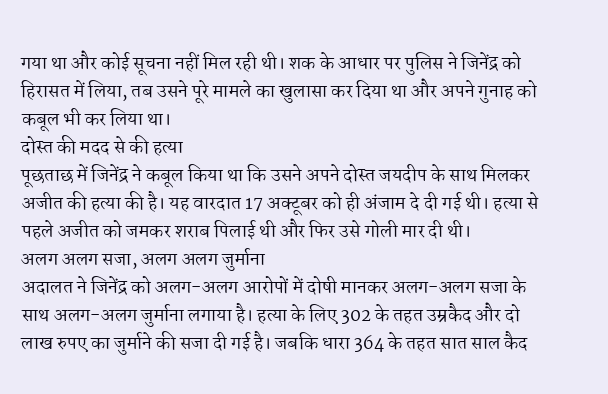गया था और कोई सूचना नहीं मिल रही थी। शक के आधार पर पुलिस ने जिनेंद्र को हिरासत में लिया, तब उसने पूरे मामले का खुलासा कर दिया था और अपने गुनाह को कबूल भी कर लिया था।
दोस्त की मदद से की हत्या
पूछताछ में जिनेंद्र ने कबूल किया था कि उसने अपने दोस्त जयदीप के साथ मिलकर अजीत की हत्या की है। यह वारदात 17 अक्टूबर को ही अंजाम दे दी गई थी। हत्या से पहले अजीत को जमकर शराब पिलाई थी और फिर उसे गोली मार दी थी।
अलग अलग सजा, अलग अलग जुर्माना
अदालत ने जिनेंद्र को अलग-अलग आरोपों में दोषी मानकर अलग-अलग सजा के साथ अलग-अलग जुर्माना लगाया है। हत्या के लिए 302 के तहत उम्रकैद और दो लाख रुपए का जुर्माने की सजा दी गई है। जबकि धारा 364 के तहत सात साल कैद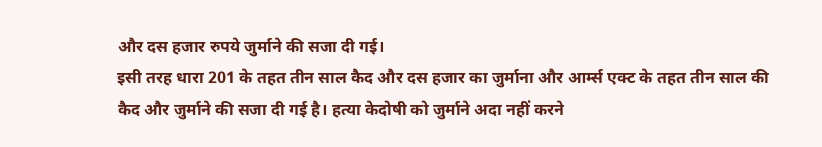और दस हजार रुपये जुर्माने की सजा दी गई।
इसी तरह धारा 201 के तहत तीन साल कैद और दस हजार का जुर्माना और आर्म्स एक्ट के तहत तीन साल की कैद और जुर्माने की सजा दी गई है। हत्या केदोषी को जुर्माने अदा नहीं करने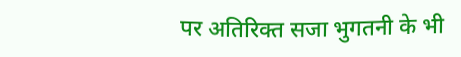पर अतिरिक्त सजा भुगतनी के भी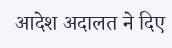आदेश अदालत ने दिए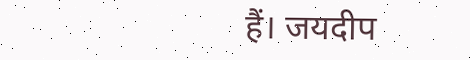हैं। जयदीप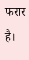फरार है।